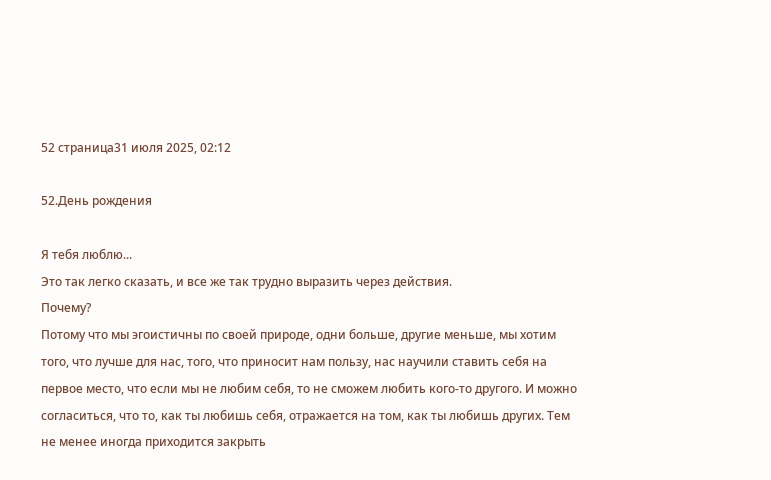52 страница31 июля 2025, 02:12

52.День рождения

Я тебя люблю...
Это так легко сказать, и все же так трудно выразить через действия.
Почему?
Потому что мы эгоистичны по своей природе, одни больше, другие меньше, мы хотим того, что лучше для нас, того, что приносит нам пользу, нас научили ставить себя на первое место, что если мы не любим себя, то не сможем любить кого-то другого. И можно согласиться, что то, как ты любишь себя, отражается на том, как ты любишь других. Тем не менее иногда приходится закрыть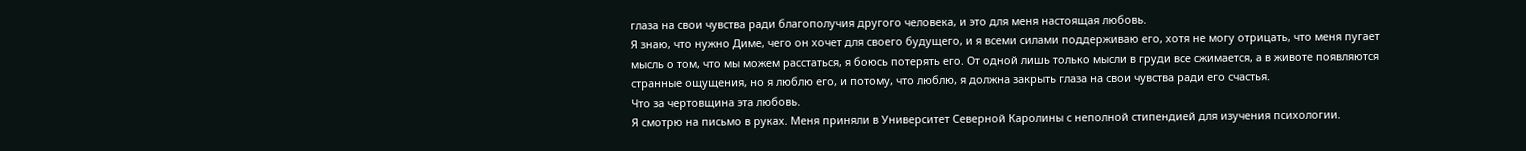глаза на свои чувства ради благополучия другого человека, и это для меня настоящая любовь.
Я знаю, что нужно Диме, чего он хочет для своего будущего, и я всеми силами поддерживаю его, хотя не могу отрицать, что меня пугает мысль о том, что мы можем расстаться, я боюсь потерять его. От одной лишь только мысли в груди все сжимается, а в животе появляются странные ощущения, но я люблю его, и потому, что люблю, я должна закрыть глаза на свои чувства ради его счастья.
Что за чертовщина эта любовь.
Я смотрю на письмо в руках. Меня приняли в Университет Северной Каролины с неполной стипендией для изучения психологии.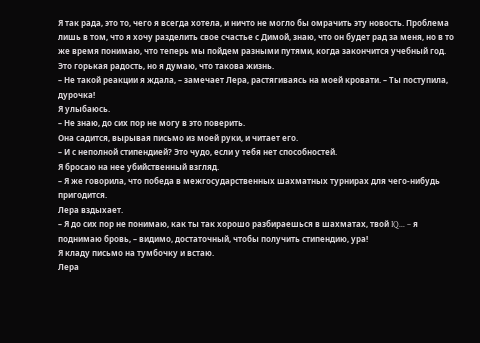Я так рада, это то, чего я всегда хотела, и ничто не могло бы омрачить эту новость. Проблема лишь в том, что я хочу разделить свое счастье с Димой, знаю, что он будет рад за меня, но в то же время понимаю, что теперь мы пойдем разными путями, когда закончится учебный год.
Это горькая радость, но я думаю, что такова жизнь.
– Не такой реакции я ждала, – замечает Лера, растягиваясь на моей кровати. – Ты поступила, дурочка!
Я улыбаюсь.
– Не знаю, до сих пор не могу в это поверить.
Она садится, вырывая письмо из моей руки, и читает его.
– И с неполной стипендией? Это чудо, если у тебя нет способностей.
Я бросаю на нее убийственный взгляд.
– Я же говорила, что победа в межгосударственных шахматных турнирах для чего-нибудь пригодится.
Лера вздыхает.
– Я до сих пор не понимаю, как ты так хорошо разбираешься в шахматах, твой IQ... – я поднимаю бровь, – видимо, достаточный, чтобы получить стипендию, ура!
Я кладу письмо на тумбочку и встаю.
Лера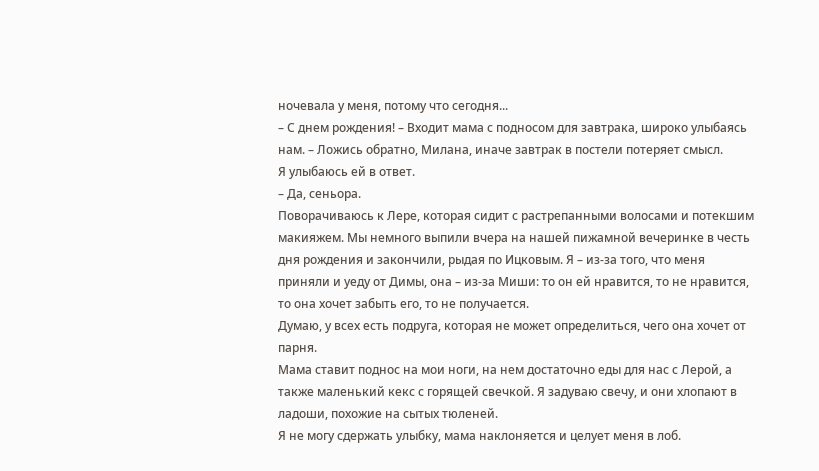ночевала у меня, потому что сегодня...
– С днем рождения! – Входит мама с подносом для завтрака, широко улыбаясь нам. – Ложись обратно, Милана, иначе завтрак в постели потеряет смысл.
Я улыбаюсь ей в ответ.
– Да, сеньора.
Поворачиваюсь к Лере, которая сидит с растрепанными волосами и потекшим макияжем. Мы немного выпили вчера на нашей пижамной вечеринке в честь дня рождения и закончили, рыдая по Ицковым. Я – из-за того, что меня приняли и уеду от Димы, она – из-за Миши: то он ей нравится, то не нравится, то она хочет забыть его, то не получается.
Думаю, у всех есть подруга, которая не может определиться, чего она хочет от парня.
Мама ставит поднос на мои ноги, на нем достаточно еды для нас с Лерой, а также маленький кекс с горящей свечкой. Я задуваю свечу, и они хлопают в ладоши, похожие на сытых тюленей.
Я не могу сдержать улыбку, мама наклоняется и целует меня в лоб.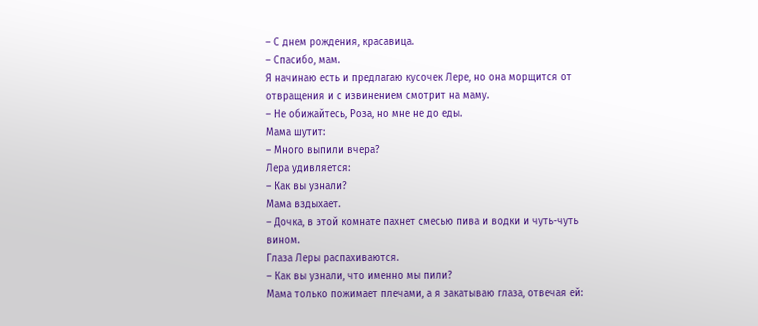– С днем рождения, красавица.
– Спасибо, мам.
Я начинаю есть и предлагаю кусочек Лере, но она морщится от отвращения и с извинением смотрит на маму.
– Не обижайтесь, Роза, но мне не до еды.
Мама шутит:
– Много выпили вчера?
Лера удивляется:
– Как вы узнали?
Мама вздыхает.
– Дочка, в этой комнате пахнет смесью пива и водки и чуть-чуть вином.
Глаза Леры распахиваются.
– Как вы узнали, что именно мы пили?
Мама только пожимает плечами, а я закатываю глаза, отвечая ей: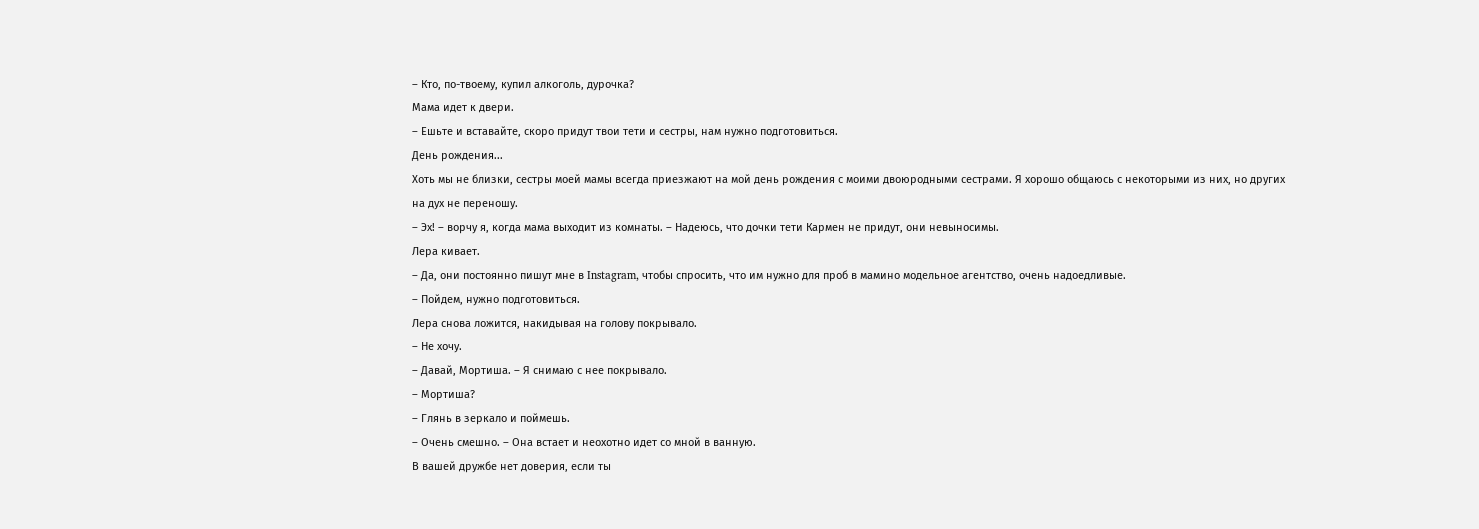– Кто, по-твоему, купил алкоголь, дурочка?
Мама идет к двери.
– Ешьте и вставайте, скоро придут твои тети и сестры, нам нужно подготовиться.
День рождения...
Хоть мы не близки, сестры моей мамы всегда приезжают на мой день рождения с моими двоюродными сестрами. Я хорошо общаюсь с некоторыми из них, но других на дух не переношу.
– Эх! – ворчу я, когда мама выходит из комнаты. – Надеюсь, что дочки тети Кармен не придут, они невыносимы.
Лера кивает.
– Да, они постоянно пишут мне в Instagram, чтобы спросить, что им нужно для проб в мамино модельное агентство, очень надоедливые.
– Пойдем, нужно подготовиться.
Лера снова ложится, накидывая на голову покрывало.
– Не хочу.
– Давай, Мортиша. – Я снимаю с нее покрывало.
– Мортиша?
– Глянь в зеркало и поймешь.
– Очень смешно. – Она встает и неохотно идет со мной в ванную.
В вашей дружбе нет доверия, если ты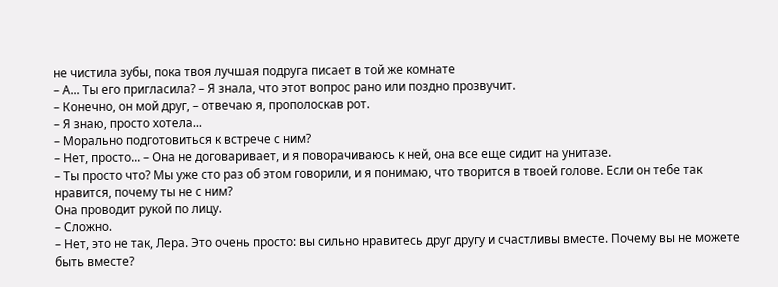не чистила зубы, пока твоя лучшая подруга писает в той же комнате
– А... Ты его пригласила? – Я знала, что этот вопрос рано или поздно прозвучит.
– Конечно, он мой друг, – отвечаю я, прополоскав рот.
– Я знаю, просто хотела...
– Морально подготовиться к встрече с ним?
– Нет, просто... – Она не договаривает, и я поворачиваюсь к ней, она все еще сидит на унитазе.
– Ты просто что? Мы уже сто раз об этом говорили, и я понимаю, что творится в твоей голове. Если он тебе так нравится, почему ты не с ним?
Она проводит рукой по лицу.
– Сложно.
– Нет, это не так, Лера. Это очень просто: вы сильно нравитесь друг другу и счастливы вместе. Почему вы не можете быть вместе?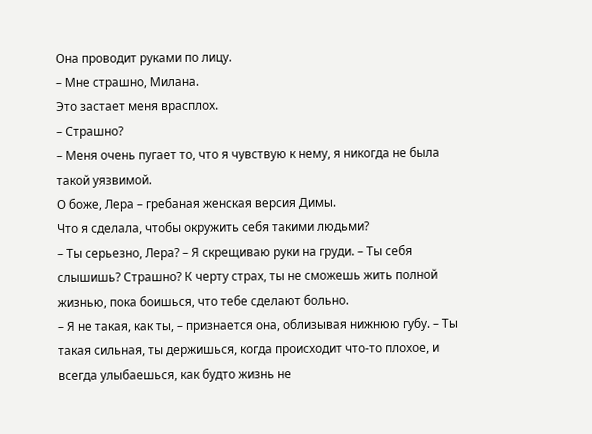Она проводит руками по лицу.
– Мне страшно, Милана.
Это застает меня врасплох.
– Страшно?
– Меня очень пугает то, что я чувствую к нему, я никогда не была такой уязвимой.
О боже, Лера – гребаная женская версия Димы.
Что я сделала, чтобы окружить себя такими людьми?
– Ты серьезно, Лера? – Я скрещиваю руки на груди. – Ты себя слышишь? Страшно? К черту страх, ты не сможешь жить полной жизнью, пока боишься, что тебе сделают больно.
– Я не такая, как ты, – признается она, облизывая нижнюю губу. – Ты такая сильная, ты держишься, когда происходит что-то плохое, и всегда улыбаешься, как будто жизнь не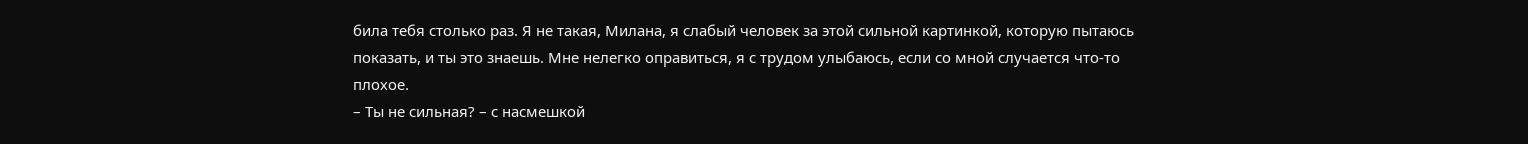била тебя столько раз. Я не такая, Милана, я слабый человек за этой сильной картинкой, которую пытаюсь показать, и ты это знаешь. Мне нелегко оправиться, я с трудом улыбаюсь, если со мной случается что-то плохое.
– Ты не сильная? – с насмешкой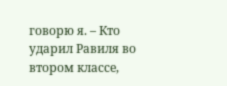говорю я. – Кто ударил Равиля во втором классе,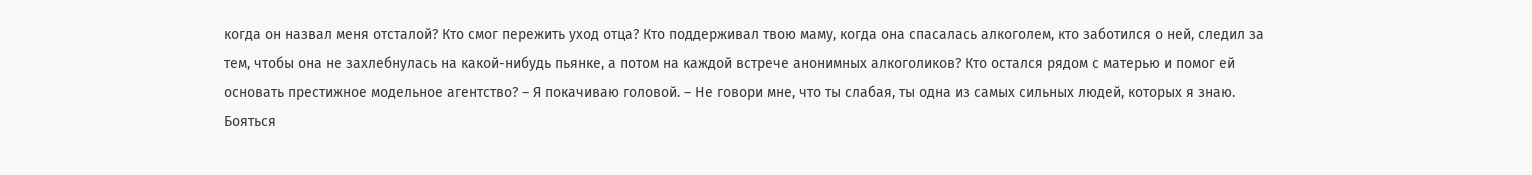когда он назвал меня отсталой? Кто смог пережить уход отца? Кто поддерживал твою маму, когда она спасалась алкоголем, кто заботился о ней, следил за тем, чтобы она не захлебнулась на какой-нибудь пьянке, а потом на каждой встрече анонимных алкоголиков? Кто остался рядом с матерью и помог ей основать престижное модельное агентство? – Я покачиваю головой. – Не говори мне, что ты слабая, ты одна из самых сильных людей, которых я знаю. Бояться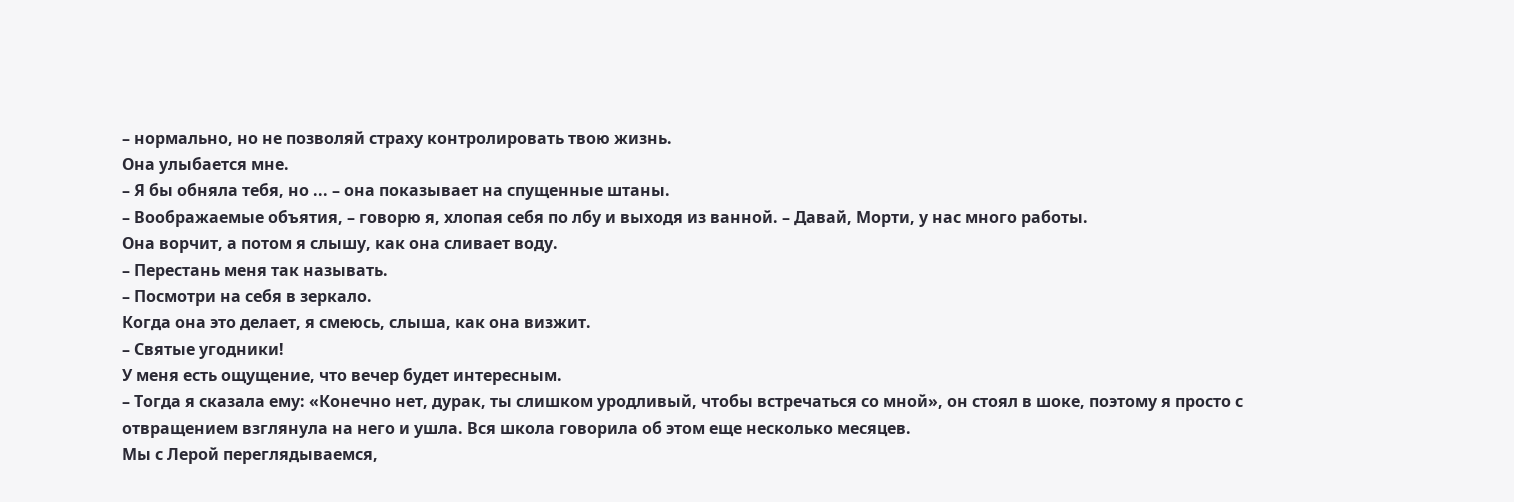– нормально, но не позволяй страху контролировать твою жизнь.
Она улыбается мне.
– Я бы обняла тебя, но ... – она показывает на спущенные штаны.
– Воображаемые объятия, – говорю я, хлопая себя по лбу и выходя из ванной. – Давай, Морти, у нас много работы.
Она ворчит, а потом я слышу, как она сливает воду.
– Перестань меня так называть.
– Посмотри на себя в зеркало.
Когда она это делает, я смеюсь, слыша, как она визжит.
– Святые угодники!
У меня есть ощущение, что вечер будет интересным.
– Тогда я сказала ему: «Конечно нет, дурак, ты слишком уродливый, чтобы встречаться со мной», он стоял в шоке, поэтому я просто с отвращением взглянула на него и ушла. Вся школа говорила об этом еще несколько месяцев.
Мы с Лерой переглядываемся,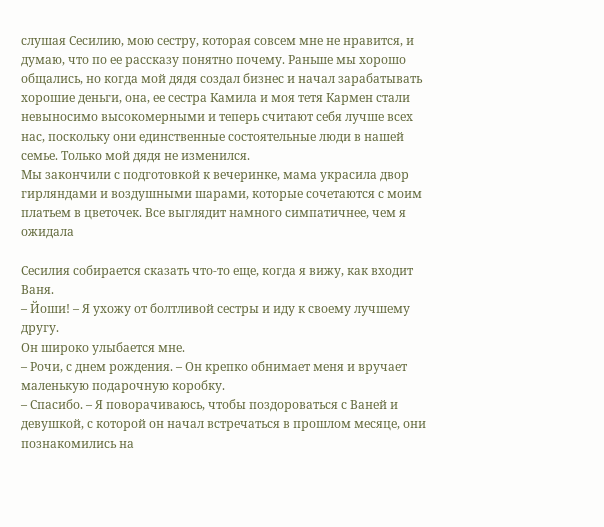слушая Сесилию, мою сестру, которая совсем мне не нравится, и думаю, что по ее рассказу понятно почему. Раньше мы хорошо общались, но когда мой дядя создал бизнес и начал зарабатывать хорошие деньги, она, ее сестра Камила и моя тетя Кармен стали невыносимо высокомерными и теперь считают себя лучше всех нас, поскольку они единственные состоятельные люди в нашей семье. Только мой дядя не изменился.
Мы закончили с подготовкой к вечеринке, мама украсила двор гирляндами и воздушными шарами, которые сочетаются с моим платьем в цветочек. Все выглядит намного симпатичнее, чем я ожидала

Сесилия собирается сказать что-то еще, когда я вижу, как входит Ваня.
– Йоши! – Я ухожу от болтливой сестры и иду к своему лучшему другу.
Он широко улыбается мне.
– Рочи, с днем рождения. – Он крепко обнимает меня и вручает маленькую подарочную коробку.
– Спасибо. – Я поворачиваюсь, чтобы поздороваться с Ваней и девушкой, с которой он начал встречаться в прошлом месяце, они познакомились на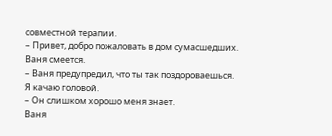совместной терапии.
– Привет, добро пожаловать в дом сумасшедших.
Ваня смеется.
– Ваня предупредил, что ты так поздороваешься.
Я качаю головой.
– Он слишком хорошо меня знает.
Ваня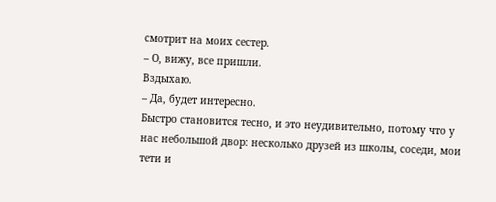смотрит на моих сестер.
– О, вижу, все пришли.
Вздыхаю.
– Да, будет интересно.
Быстро становится тесно, и это неудивительно, потому что у нас небольшой двор: несколько друзей из школы, соседи, мои тети и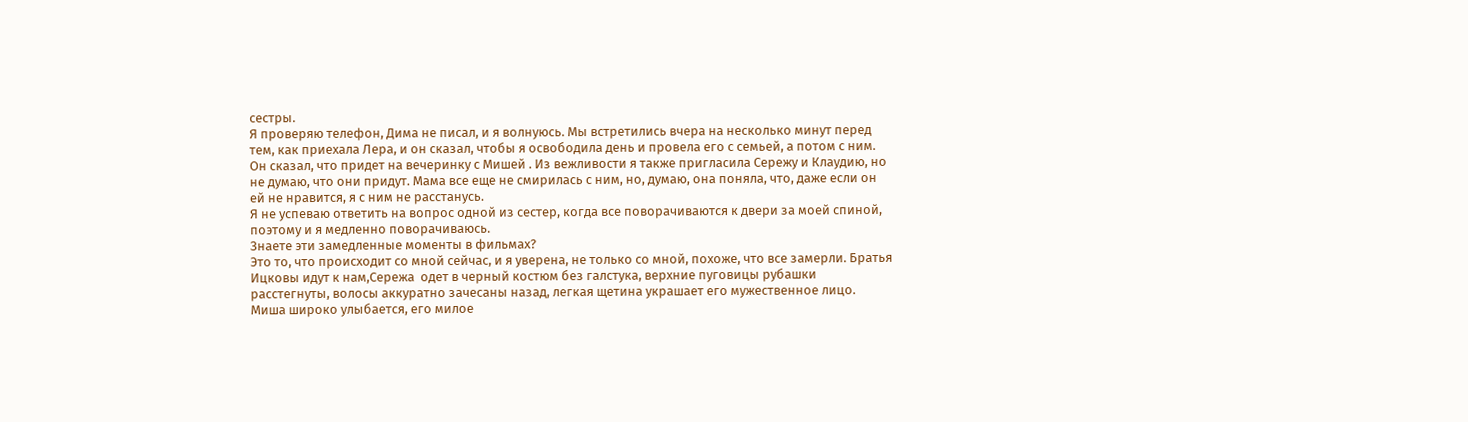сестры.
Я проверяю телефон, Дима не писал, и я волнуюсь. Мы встретились вчера на несколько минут перед тем, как приехала Лера, и он сказал, чтобы я освободила день и провела его с семьей, а потом с ним. Он сказал, что придет на вечеринку с Мишей . Из вежливости я также пригласила Сережу и Клаудию, но не думаю, что они придут. Мама все еще не смирилась с ним, но, думаю, она поняла, что, даже если он ей не нравится, я с ним не расстанусь.
Я не успеваю ответить на вопрос одной из сестер, когда все поворачиваются к двери за моей спиной, поэтому и я медленно поворачиваюсь.
Знаете эти замедленные моменты в фильмах?
Это то, что происходит со мной сейчас, и я уверена, не только со мной, похоже, что все замерли. Братья Ицковы идут к нам,Сережа  одет в черный костюм без галстука, верхние пуговицы рубашки расстегнуты, волосы аккуратно зачесаны назад, легкая щетина украшает его мужественное лицо.
Миша широко улыбается, его милое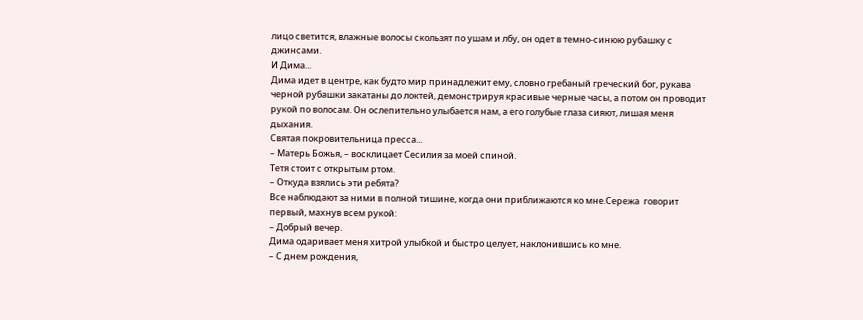лицо светится, влажные волосы скользят по ушам и лбу, он одет в темно-синюю рубашку с джинсами.
И Дима...
Дима идет в центре, как будто мир принадлежит ему, словно гребаный греческий бог, рукава черной рубашки закатаны до локтей, демонстрируя красивые черные часы, а потом он проводит рукой по волосам. Он ослепительно улыбается нам, а его голубые глаза сияют, лишая меня дыхания.
Святая покровительница пресса...
– Матерь Божья, – восклицает Сесилия за моей спиной.
Тетя стоит с открытым ртом.
– Откуда взялись эти ребята?
Все наблюдают за ними в полной тишине, когда они приближаются ко мне.Сережа  говорит первый, махнув всем рукой:
– Добрый вечер.
Дима одаривает меня хитрой улыбкой и быстро целует, наклонившись ко мне.
– С днем рождения,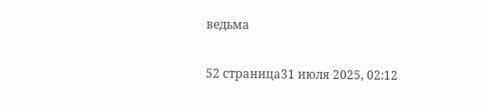ведьма

52 страница31 июля 2025, 02:12